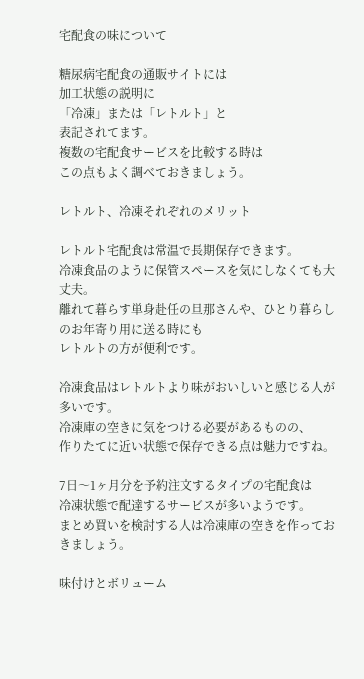宅配食の味について

糖尿病宅配食の通販サイトには
加工状態の説明に
「冷凍」または「レトルト」と
表記されてます。
複数の宅配食サービスを比較する時は
この点もよく調べておきましょう。

レトルト、冷凍それぞれのメリット

レトルト宅配食は常温で長期保存できます。
冷凍食品のように保管スペースを気にしなくても大丈夫。
離れて暮らす単身赴任の旦那さんや、ひとり暮らしのお年寄り用に送る時にも
レトルトの方が便利です。

冷凍食品はレトルトより味がおいしいと感じる人が多いです。
冷凍庫の空きに気をつける必要があるものの、
作りたてに近い状態で保存できる点は魅力ですね。

7日〜1ヶ月分を予約注文するタイプの宅配食は
冷凍状態で配達するサービスが多いようです。
まとめ買いを検討する人は冷凍庫の空きを作っておきましょう。

味付けとボリューム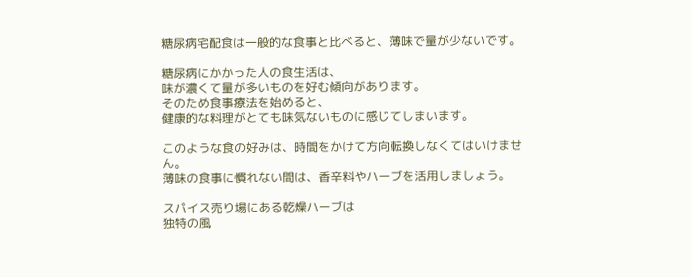糖尿病宅配食は一般的な食事と比べると、薄味で量が少ないです。

糖尿病にかかった人の食生活は、
味が濃くて量が多いものを好む傾向があります。
そのため食事療法を始めると、
健康的な料理がとても味気ないものに感じてしまいます。

このような食の好みは、時間をかけて方向転換しなくてはいけません。
薄味の食事に慣れない間は、香辛料やハーブを活用しましょう。

スパイス売り場にある乾燥ハーブは
独特の風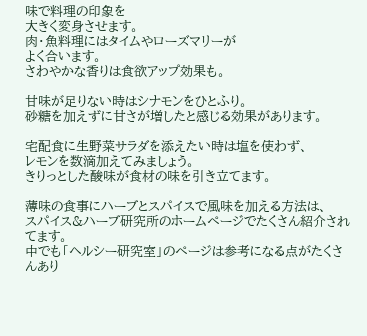味で料理の印象を
大きく変身させます。
肉・魚料理にはタイムやローズマリーが
よく合います。
さわやかな香りは食欲アップ効果も。

甘味が足りない時はシナモンをひとふり。
砂糖を加えずに甘さが増したと感じる効果があります。

宅配食に生野菜サラダを添えたい時は塩を使わず、
レモンを数滴加えてみましょう。
きりっとした酸味が食材の味を引き立てます。

薄味の食事にハーブとスパイスで風味を加える方法は、
スパイス&ハーブ研究所のホームページでたくさん紹介されてます。
中でも「ヘルシー研究室」のページは参考になる点がたくさんあり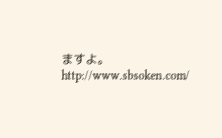ますよ。
http://www.sbsoken.com/